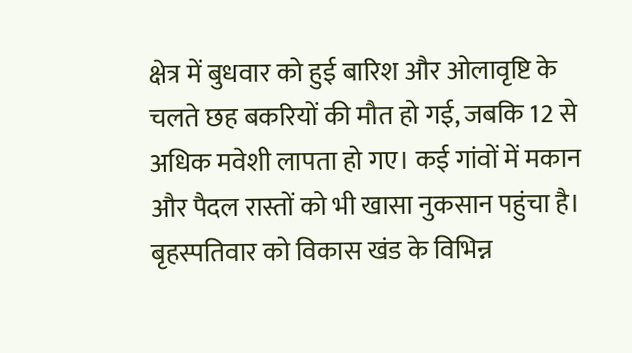क्षेत्र में बुधवार को हुई बारिश और ओलावृष्टि के चलते छह बकरियों की मौत हो गई, जबकि 12 से अधिक मवेशी लापता हो गए। कई गांवों में मकान और पैदल रास्तों को भी खासा नुकसान पहुंचा है।
बृहस्पतिवार को विकास खंड के विभिन्न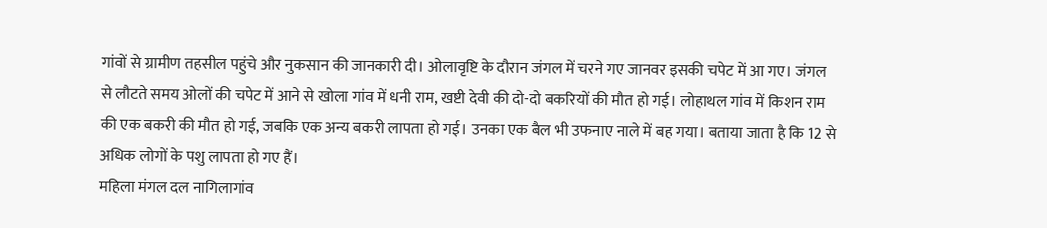गांवों से ग्रामीण तहसील पहुंचे और नुकसान की जानकारी दी। ओलावृष्टि के दौरान जंगल में चरने गए जानवर इसकी चपेट में आ गए। जंगल से लौटते समय ओलों की चपेट में आने से खोला गांव में धनी राम, खष्टी देवी की दो-दो बकरियों की मौत हो गई। लोहाथल गांव में किशन राम की एक बकरी की मौत हो गई, जबकि एक अन्य बकरी लापता हो गई। उनका एक बैल भी उफनाए नाले में बह गया। बताया जाता है कि 12 से अधिक लोगों के पशु लापता हो गए हैं।
महिला मंगल दल नागिलागांव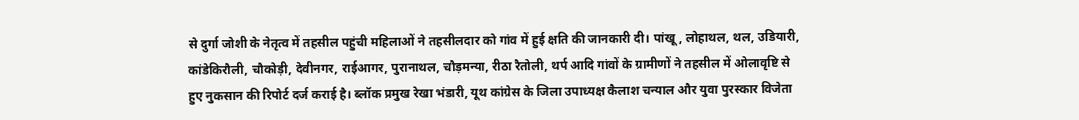से दुर्गा जोशी के नेतृत्व में तहसील पहुंची महिलाओं ने तहसीलदार को गांव में हुई क्षति की जानकारी दी। पांखू, लोहाथल, थल, उडियारी, कांडेकिरौली, चौकोड़ी, देवीनगर, राईआगर, पुरानाथल, चौड़मन्या, रीठा रैतोली, थर्प आदि गांवों के ग्रामीणों ने तहसील में ओलावृष्टि से हुए नुकसान की रिपोर्ट दर्ज कराई है। ब्लॉक प्रमुख रेखा भंडारी, यूथ कांग्रेस के जिला उपाध्यक्ष कैलाश चन्याल और युवा पुरस्कार विजेता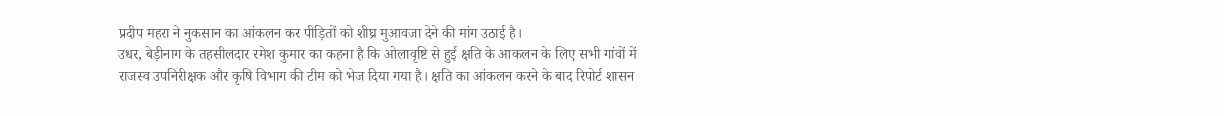प्रदीप महरा ने नुकसान का आंकलन कर पीड़ितों को शीघ्र मुआवजा देने की मांग उठाई है।
उधर, बेड़ीनाग के तहसीलदार रमेश कुमार का कहना है कि ओलावृष्टि से हुई क्षति के आकलन के लिए सभी गांवों में राजस्व उपनिरीक्षक और कृषि विभाग की टीम को भेज दिया गया है। क्षति का आंकलन करने के बाद रिपोर्ट शासन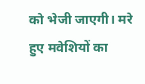को भेजी जाएगी। मरे हुए मवेशियों का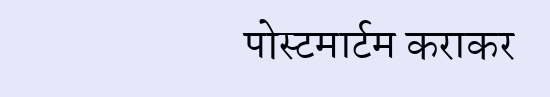पोस्टमार्टम कराकर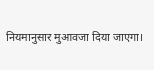नियमानुसार मुआवजा दिया जाएगा।